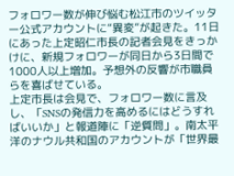フォロワー数が伸び悩む松江市のツイッター公式アカウントに“異変”が起きた。11日にあった上定昭仁市長の記者会見をきっかけに、新規フォロワーが同日から3日間で1000人以上増加。予想外の反響が市職員らを喜ばせている。
上定市長は会見で、フォロワー数に言及し、「SNSの発信力を高めるにはどうすればいいか」と報道陣に「逆質問」。南太平洋のナウル共和国のアカウントが「世界最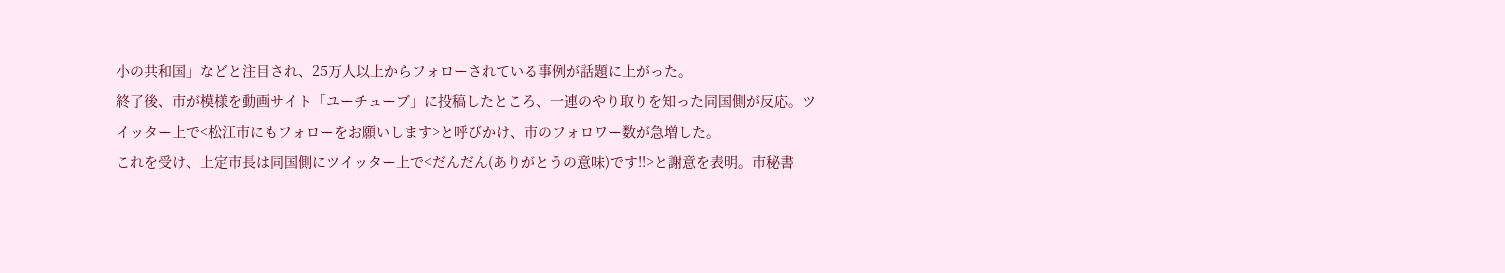小の共和国」などと注目され、25万人以上からフォローされている事例が話題に上がった。
終了後、市が模様を動画サイト「ユーチューブ」に投稿したところ、一連のやり取りを知った同国側が反応。ツイッター上で<松江市にもフォローをお願いします>と呼びかけ、市のフォロワー数が急増した。
これを受け、上定市長は同国側にツイッター上で<だんだん(ありがとうの意味)です!!>と謝意を表明。市秘書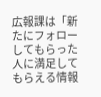広報課は「新たにフォローしてもらった人に満足してもらえる情報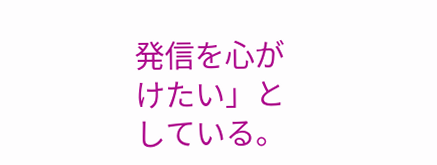発信を心がけたい」としている。